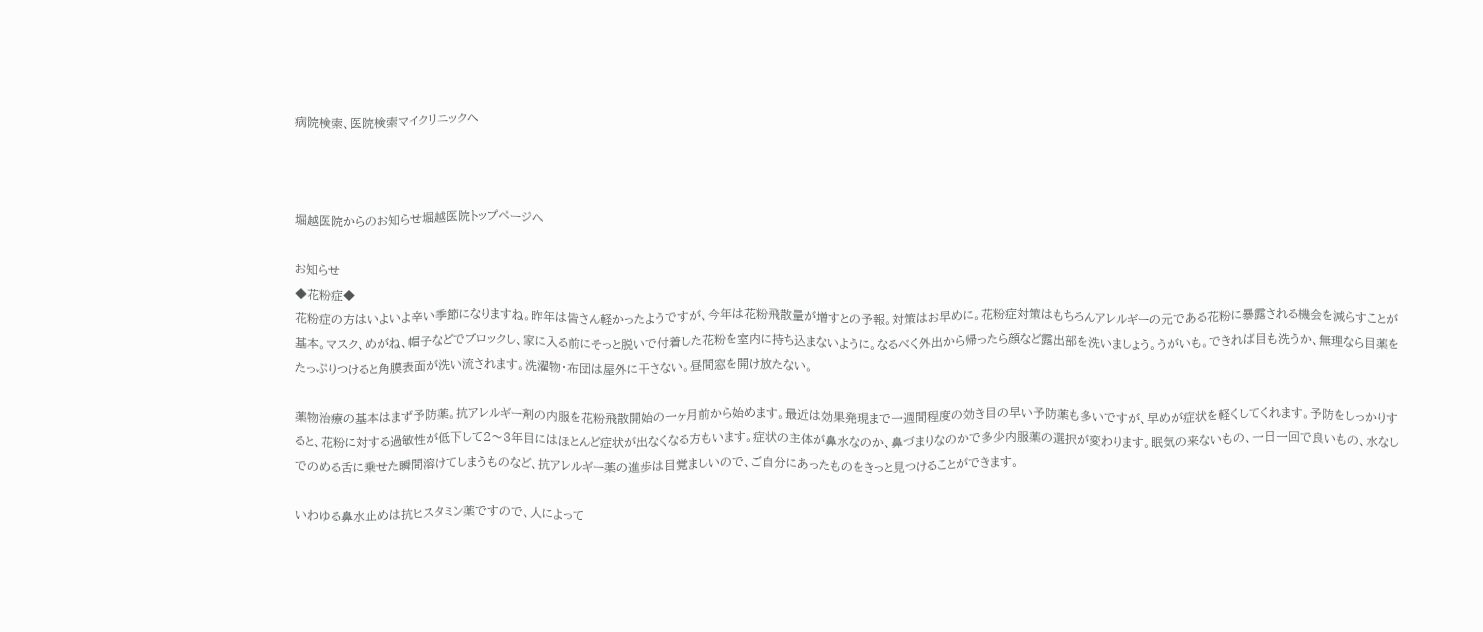病院検索、医院検索マイクリニックへ



堀越医院からのお知らせ堀越医院トップページへ

お知らせ
◆花粉症◆
花粉症の方はいよいよ辛い季節になりますね。昨年は皆さん軽かったようですが、今年は花粉飛散量が増すとの予報。対策はお早めに。花粉症対策はもちろんアレルギーの元である花粉に暴露される機会を減らすことが基本。マスク、めがね、帽子などでブロックし、家に入る前にそっと脱いで付着した花粉を室内に持ち込まないように。なるべく外出から帰ったら顔など露出部を洗いましょう。うがいも。できれば目も洗うか、無理なら目薬をたっぷりつけると角膜表面が洗い流されます。洗濯物・布団は屋外に干さない。昼間窓を開け放たない。

薬物治療の基本はまず予防薬。抗アレルギー剤の内服を花粉飛散開始の一ヶ月前から始めます。最近は効果発現まで一週間程度の効き目の早い予防薬も多いですが、早めが症状を軽くしてくれます。予防をしっかりすると、花粉に対する過敏性が低下して2〜3年目にはほとんど症状が出なくなる方もいます。症状の主体が鼻水なのか、鼻づまりなのかで多少内服薬の選択が変わります。眠気の来ないもの、一日一回で良いもの、水なしでのめる舌に乗せた瞬間溶けてしまうものなど、抗アレルギー薬の進歩は目覚ましいので、ご自分にあったものをきっと見つけることができます。

いわゆる鼻水止めは抗ヒスタミン薬ですので、人によって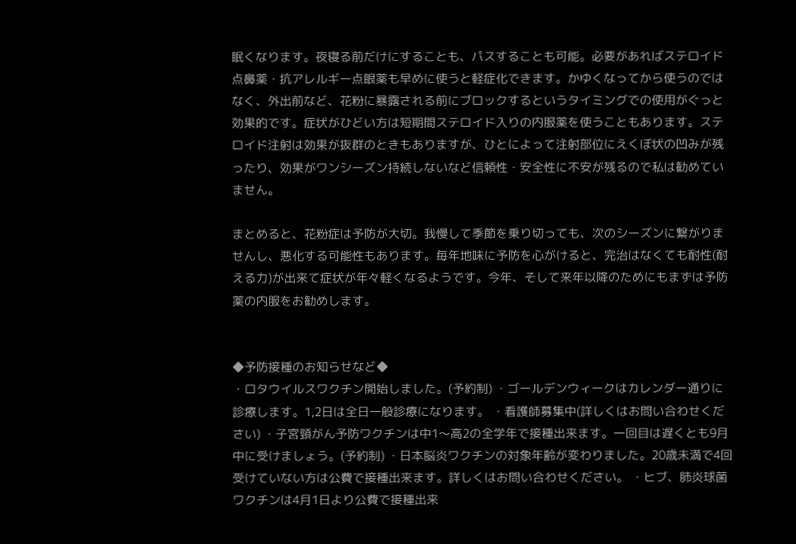眠くなります。夜寝る前だけにすることも、パスすることも可能。必要があればステロイド点鼻薬・抗アレルギー点眼薬も早めに使うと軽症化できます。かゆくなってから使うのではなく、外出前など、花粉に暴露される前にブロックするというタイミングでの使用がぐっと効果的です。症状がひどい方は短期間ステロイド入りの内服薬を使うこともあります。ステロイド注射は効果が抜群のときもありますが、ひとによって注射部位にえくぼ状の凹みが残ったり、効果がワンシーズン持続しないなど信頼性・安全性に不安が残るので私は勧めていません。

まとめると、花粉症は予防が大切。我慢して季節を乗り切っても、次のシーズンに繋がりませんし、悪化する可能性もあります。毎年地味に予防を心がけると、完治はなくても耐性(耐える力)が出来て症状が年々軽くなるようです。今年、そして来年以降のためにもまずは予防薬の内服をお勧めします。


◆予防接種のお知らせなど◆
・ロタウイルスワクチン開始しました。(予約制) ・ゴールデンウィークはカレンダー通りに診療します。1,2日は全日一般診療になります。 ・看護師募集中(詳しくはお問い合わせください) ・子宮頸がん予防ワクチンは中1〜高2の全学年で接種出来ます。一回目は遅くとも9月中に受けましょう。(予約制) ・日本脳炎ワクチンの対象年齢が変わりました。20歳未満で4回受けていない方は公費で接種出来ます。詳しくはお問い合わせください。 ・ヒブ、肺炎球菌ワクチンは4月1日より公費で接種出来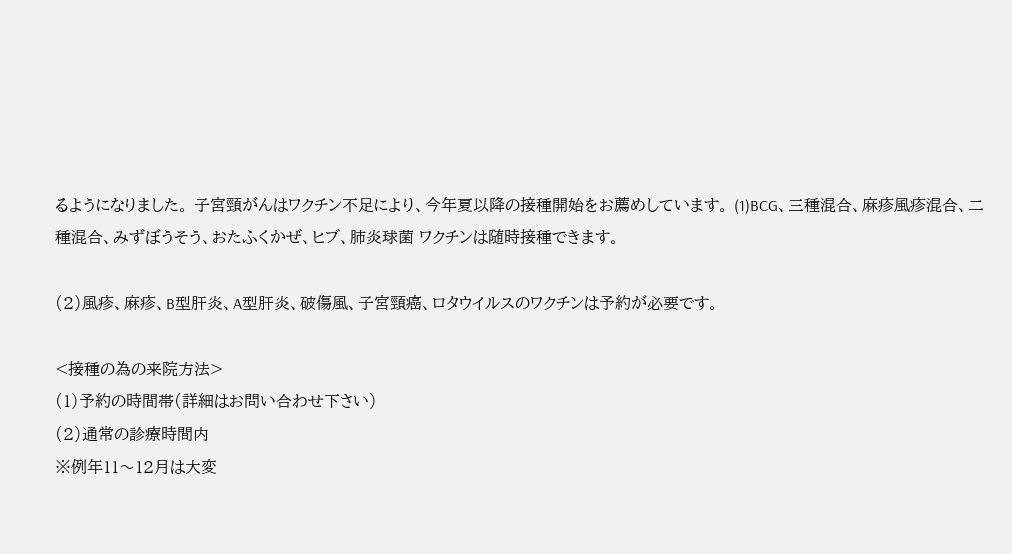るようになりました。 子宮頸がんはワクチン不足により、今年夏以降の接種開始をお薦めしています。 (1)BCG、三種混合、麻疹風疹混合、二種混合、みずぼうそう、おたふくかぜ、ヒブ、肺炎球菌 ワクチンは随時接種できます。

(2)風疹、麻疹、B型肝炎、A型肝炎、破傷風、子宮頸癌、ロタウイルスのワクチンは予約が必要です。

<接種の為の来院方法>
(1)予約の時間帯(詳細はお問い合わせ下さい)
(2)通常の診療時間内
※例年11〜12月は大変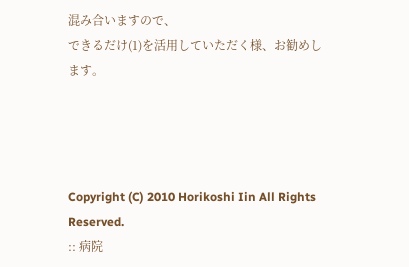混み合いますので、
できるだけ(1)を活用していただく様、お勧めします。




Copyright (C) 2010 Horikoshi Iin All Rights Reserved.
:: 病院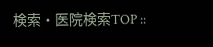検索・医院検索TOP ::